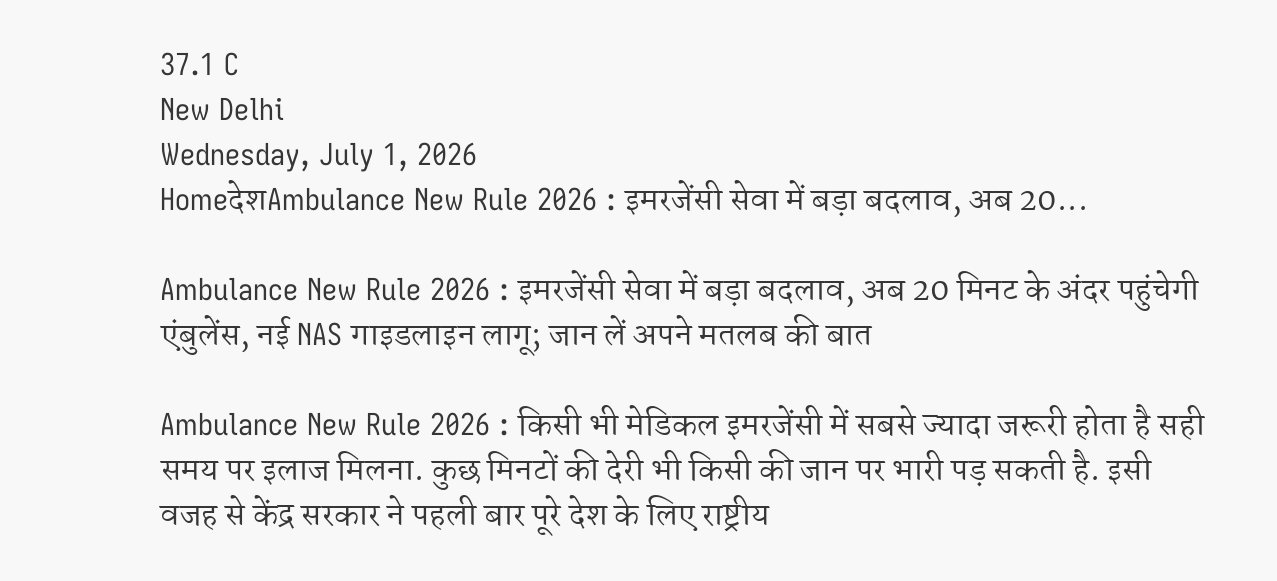37.1 C
New Delhi
Wednesday, July 1, 2026
HomeदेशAmbulance New Rule 2026 : इमरजेंसी सेवा में बड़ा बदलाव, अब 20...

Ambulance New Rule 2026 : इमरजेंसी सेवा में बड़ा बदलाव, अब 20 मिनट के अंदर पहुंचेगी एंबुलेंस, नई NAS गाइडलाइन लागू; जान लें अपने मतलब की बात

Ambulance New Rule 2026 : किसी भी मेडिकल इमरजेंसी में सबसे ज्यादा जरूरी होता है सही समय पर इलाज मिलना. कुछ मिनटों की देरी भी किसी की जान पर भारी पड़ सकती है. इसी वजह से केंद्र सरकार ने पहली बार पूरे देश के लिए राष्ट्रीय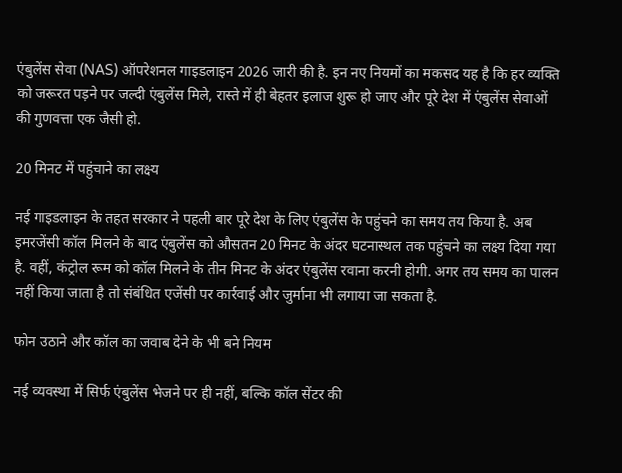एंबुलेंस सेवा (NAS) ऑपरेशनल गाइडलाइन 2026 जारी की है. इन नए नियमों का मकसद यह है कि हर व्यक्ति को जरूरत पड़ने पर जल्दी एंबुलेंस मिले, रास्ते में ही बेहतर इलाज शुरू हो जाए और पूरे देश में एंबुलेंस सेवाओं की गुणवत्ता एक जैसी हो.

20 मिनट में पहुंचाने का लक्ष्य

नई गाइडलाइन के तहत सरकार ने पहली बार पूरे देश के लिए एंबुलेंस के पहुंचने का समय तय किया है. अब इमरजेंसी कॉल मिलने के बाद एंबुलेंस को औसतन 20 मिनट के अंदर घटनास्थल तक पहुंचने का लक्ष्य दिया गया है. वहीं, कंट्रोल रूम को कॉल मिलने के तीन मिनट के अंदर एंबुलेंस रवाना करनी होगी. अगर तय समय का पालन नहीं किया जाता है तो संबंधित एजेंसी पर कार्रवाई और जुर्माना भी लगाया जा सकता है.

फोन उठाने और कॉल का जवाब देने के भी बने नियम

नई व्यवस्था में सिर्फ एंबुलेंस भेजने पर ही नहीं, बल्कि कॉल सेंटर की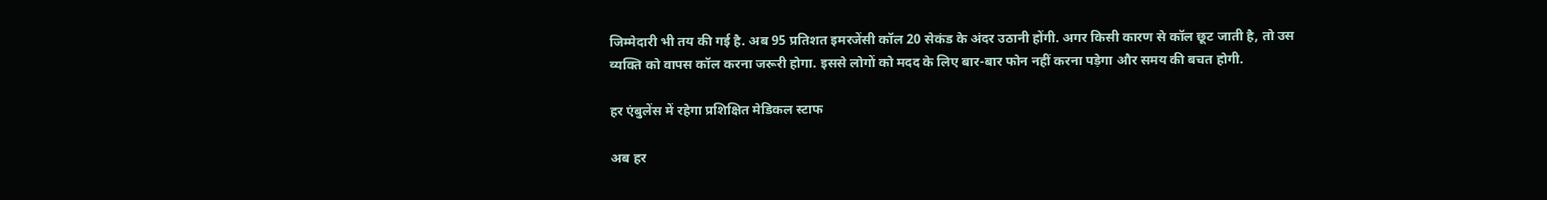जिम्मेदारी भी तय की गई है. अब 95 प्रतिशत इमरजेंसी कॉल 20 सेकंड के अंदर उठानी होंगी. अगर किसी कारण से कॉल छूट जाती है, तो उस व्यक्ति को वापस कॉल करना जरूरी होगा. इससे लोगों को मदद के लिए बार-बार फोन नहीं करना पड़ेगा और समय की बचत होगी.

हर एंबुलेंस में रहेगा प्रशिक्षित मेडिकल स्टाफ

अब हर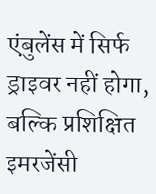एंबुलेंस में सिर्फ ड्राइवर नहीं होगा, बल्कि प्रशिक्षित इमरजेंसी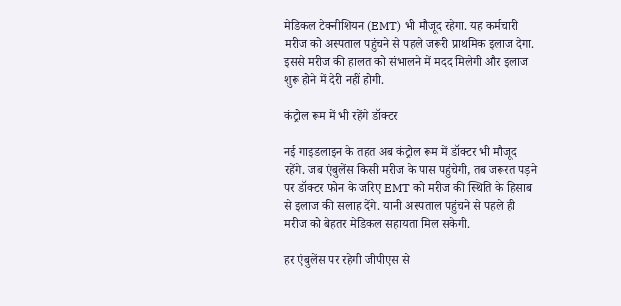मेडिकल टेक्नीशियन (EMT) भी मौजूद रहेगा. यह कर्मचारी मरीज को अस्पताल पहुंचने से पहले जरूरी प्राथमिक इलाज देगा. इससे मरीज की हालत को संभालने में मदद मिलेगी और इलाज शुरू होने में देरी नहीं होगी.

कंट्रोल रूम में भी रहेंगे डॉक्टर

नई गाइडलाइन के तहत अब कंट्रोल रूम में डॉक्टर भी मौजूद रहेंगे. जब एंबुलेंस किसी मरीज के पास पहुंचेगी, तब जरूरत पड़ने पर डॉक्टर फोन के जरिए EMT को मरीज की स्थिति के हिसाब से इलाज की सलाह देंगे. यानी अस्पताल पहुंचने से पहले ही मरीज को बेहतर मेडिकल सहायता मिल सकेगी.

हर एंबुलेंस पर रहेगी जीपीएस से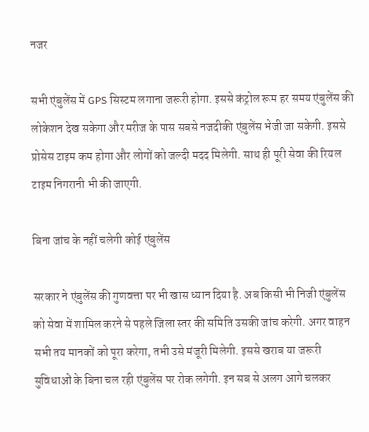नजर

सभी एंबुलेंस में GPS सिस्टम लगाना जरूरी होगा. इससे कंट्रोल रूम हर समय एंबुलेंस की लोकेशन देख सकेगा और मरीज के पास सबसे नजदीकी एंबुलेंस भेजी जा सकेगी. इससे प्रोसेस टाइम कम होगा और लोगों को जल्दी मदद मिलेगी. साथ ही पूरी सेवा की रियल टाइम निगरानी भी की जाएगी.

बिना जांच के नहीं चलेगी कोई एंबुलेंस

सरकार ने एंबुलेंस की गुणवत्ता पर भी खास ध्यान दिया है. अब किसी भी निजी एंबुलेंस को सेवा में शामिल करने से पहले जिला स्तर की समिति उसकी जांच करेगी. अगर वाहन सभी तय मानकों को पूरा करेगा, तभी उसे मंजूरी मिलेगी. इससे खराब या जरूरी सुविधाओं के बिना चल रही एंबुलेंस पर रोक लगेगी. इन सब से अलग आगे चलकर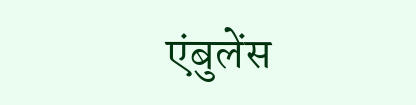एंबुलेंस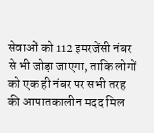सेवाओं को 112 इमरजेंसी नंबर से भी जोड़ा जाएगा, ताकि लोगों को एक ही नंबर पर सभी तरह की आपातकालीन मदद मिल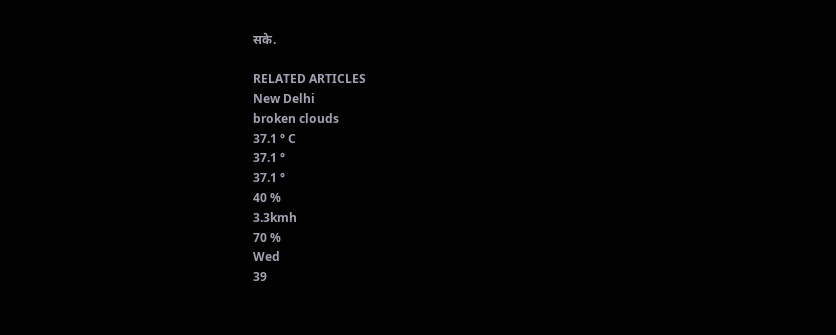सके.

RELATED ARTICLES
New Delhi
broken clouds
37.1 ° C
37.1 °
37.1 °
40 %
3.3kmh
70 %
Wed
39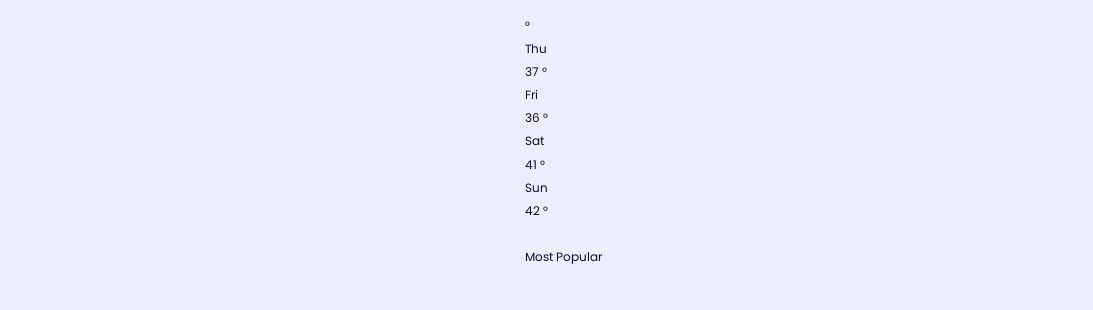°
Thu
37 °
Fri
36 °
Sat
41 °
Sun
42 °

Most Popular